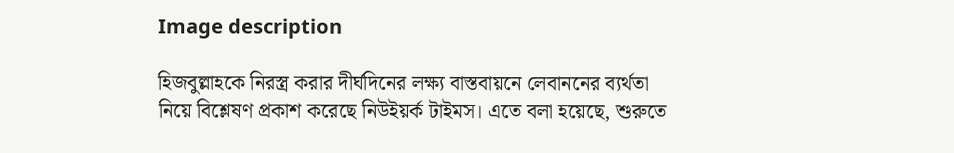Image description

হিজবুল্লাহকে নিরস্ত্র করার দীর্ঘদিনের লক্ষ্য বাস্তবায়নে লেবাননের ব্যর্থতা নিয়ে বিশ্লেষণ প্রকাশ করেছে নিউইয়র্ক টাইমস। এতে বলা হয়েছে, শুরুতে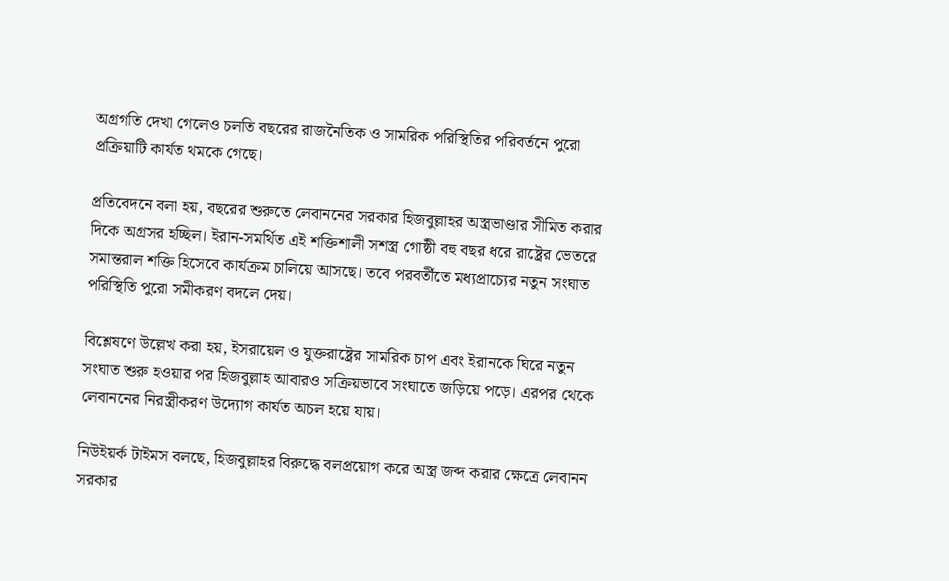অগ্রগতি দেখা গেলেও চলতি বছরের রাজনৈতিক ও সামরিক পরিস্থিতির পরিবর্তনে পুরো প্রক্রিয়াটি কার্যত থমকে গেছে।

প্রতিবেদনে বলা হয়, বছরের শুরুতে লেবাননের সরকার হিজবুল্লাহর অস্ত্রভাণ্ডার সীমিত করার দিকে অগ্রসর হচ্ছিল। ইরান-সমর্থিত এই শক্তিশালী সশস্ত্র গোষ্ঠী বহু বছর ধরে রাষ্ট্রের ভেতরে সমান্তরাল শক্তি হিসেবে কার্যক্রম চালিয়ে আসছে। তবে পরবর্তীতে মধ্যপ্রাচ্যের নতুন সংঘাত পরিস্থিতি পুরো সমীকরণ বদলে দেয়।

বিশ্লেষণে উল্লেখ করা হয়, ইসরায়েল ও যুক্তরাষ্ট্রের সামরিক চাপ এবং ইরানকে ঘিরে নতুন সংঘাত শুরু হওয়ার পর হিজবুল্লাহ আবারও সক্রিয়ভাবে সংঘাতে জড়িয়ে পড়ে। এরপর থেকে লেবাননের নিরস্ত্রীকরণ উদ্যোগ কার্যত অচল হয়ে যায়।

নিউইয়র্ক টাইমস বলছে, হিজবুল্লাহর বিরুদ্ধে বলপ্রয়োগ করে অস্ত্র জব্দ করার ক্ষেত্রে লেবানন সরকার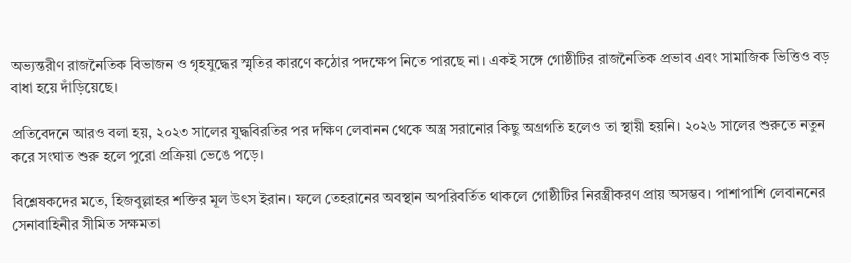অভ্যন্তরীণ রাজনৈতিক বিভাজন ও গৃহযুদ্ধের স্মৃতির কারণে কঠোর পদক্ষেপ নিতে পারছে না। একই সঙ্গে গোষ্ঠীটির রাজনৈতিক প্রভাব এবং সামাজিক ভিত্তিও বড় বাধা হয়ে দাঁড়িয়েছে।

প্রতিবেদনে আরও বলা হয়, ২০২৩ সালের যুদ্ধবিরতির পর দক্ষিণ লেবানন থেকে অস্ত্র সরানোর কিছু অগ্রগতি হলেও তা স্থায়ী হয়নি। ২০২৬ সালের শুরুতে নতুন করে সংঘাত শুরু হলে পুরো প্রক্রিয়া ভেঙে পড়ে।

বিশ্লেষকদের মতে, হিজবুল্লাহর শক্তির মূল উৎস ইরান। ফলে তেহরানের অবস্থান অপরিবর্তিত থাকলে গোষ্ঠীটির নিরস্ত্রীকরণ প্রায় অসম্ভব। পাশাপাশি লেবাননের সেনাবাহিনীর সীমিত সক্ষমতা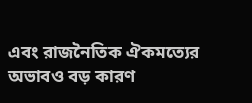এবং রাজনৈতিক ঐকমত্যের অভাবও বড় কারণ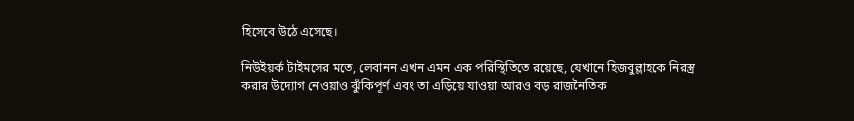হিসেবে উঠে এসেছে।

নিউইয়র্ক টাইমসের মতে, লেবানন এখন এমন এক পরিস্থিতিতে রয়েছে, যেখানে হিজবুল্লাহকে নিরস্ত্র করার উদ্যোগ নেওয়াও ঝুঁকিপূর্ণ এবং তা এড়িয়ে যাওয়া আরও বড় রাজনৈতিক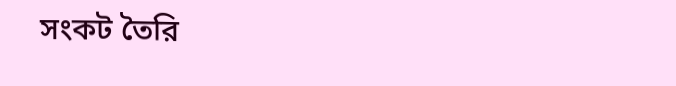সংকট তৈরি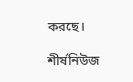করছে।

শীর্ষনিউজ